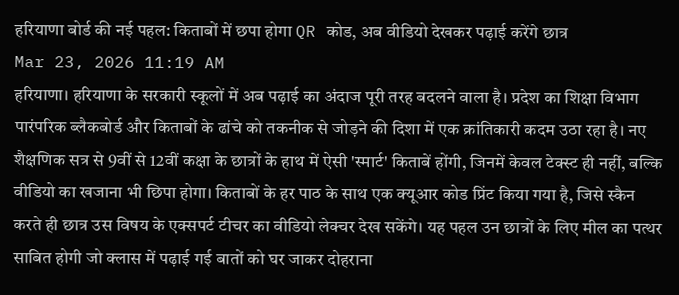हरियाणा बोर्ड की नई पहल: किताबों में छपा होगा QR कोड, अब वीडियो देखकर पढ़ाई करेंगे छात्र
Mar 23, 2026 11:19 AM
हरियाणा। हरियाणा के सरकारी स्कूलों में अब पढ़ाई का अंदाज पूरी तरह बदलने वाला है। प्रदेश का शिक्षा विभाग पारंपरिक ब्लैकबोर्ड और किताबों के ढांचे को तकनीक से जोड़ने की दिशा में एक क्रांतिकारी कदम उठा रहा है। नए शैक्षणिक सत्र से 9वीं से 12वीं कक्षा के छात्रों के हाथ में ऐसी 'स्मार्ट' किताबें होंगी, जिनमें केवल टेक्स्ट ही नहीं, बल्कि वीडियो का खजाना भी छिपा होगा। किताबों के हर पाठ के साथ एक क्यूआर कोड प्रिंट किया गया है, जिसे स्कैन करते ही छात्र उस विषय के एक्सपर्ट टीचर का वीडियो लेक्चर देख सकेंगे। यह पहल उन छात्रों के लिए मील का पत्थर साबित होगी जो क्लास में पढ़ाई गई बातों को घर जाकर दोहराना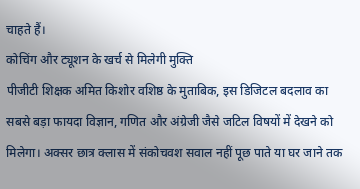चाहते हैं।
कोचिंग और ट्यूशन के खर्च से मिलेगी मुक्ति
पीजीटी शिक्षक अमित किशोर वशिष्ठ के मुताबिक, इस डिजिटल बदलाव का सबसे बड़ा फायदा विज्ञान, गणित और अंग्रेजी जैसे जटिल विषयों में देखने को मिलेगा। अक्सर छात्र क्लास में संकोचवश सवाल नहीं पूछ पाते या घर जाने तक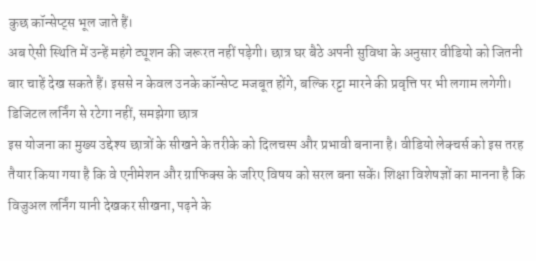कुछ कॉन्सेप्ट्स भूल जाते हैं।
अब ऐसी स्थिति में उन्हें महंगे ट्यूशन की जरूरत नहीं पड़ेगी। छात्र घर बैठे अपनी सुविधा के अनुसार वीडियो को जितनी बार चाहें देख सकते हैं। इससे न केवल उनके कॉन्सेप्ट मजबूत होंगे, बल्कि रट्टा मारने की प्रवृत्ति पर भी लगाम लगेगी।
डिजिटल लर्निंग से रटेगा नहीं, समझेगा छात्र
इस योजना का मुख्य उद्देश्य छात्रों के सीखने के तरीके को दिलचस्प और प्रभावी बनाना है। वीडियो लेक्चर्स को इस तरह तैयार किया गया है कि वे एनीमेशन और ग्राफिक्स के जरिए विषय को सरल बना सकें। शिक्षा विशेषज्ञों का मानना है कि विजुअल लर्निंग यानी देखकर सीखना, पढ़ने के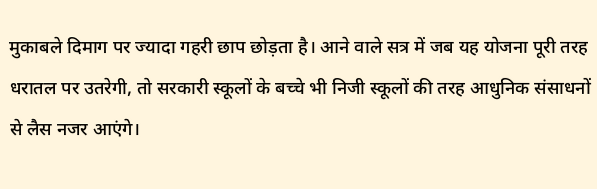मुकाबले दिमाग पर ज्यादा गहरी छाप छोड़ता है। आने वाले सत्र में जब यह योजना पूरी तरह धरातल पर उतरेगी, तो सरकारी स्कूलों के बच्चे भी निजी स्कूलों की तरह आधुनिक संसाधनों से लैस नजर आएंगे।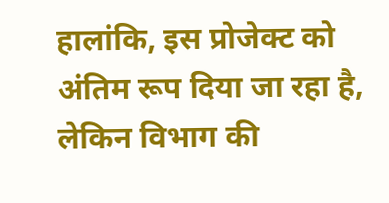हालांकि, इस प्रोजेक्ट को अंतिम रूप दिया जा रहा है, लेकिन विभाग की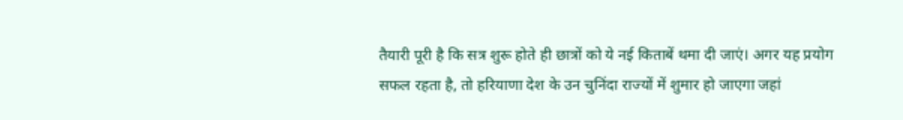तैयारी पूरी है कि सत्र शुरू होते ही छात्रों को ये नई किताबें थमा दी जाएं। अगर यह प्रयोग सफल रहता है, तो हरियाणा देश के उन चुनिंदा राज्यों में शुमार हो जाएगा जहां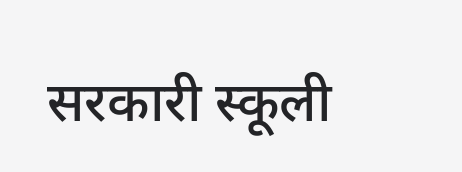सरकारी स्कूली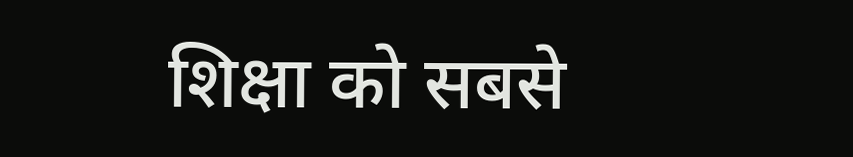शिक्षा को सबसे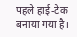पहले हाई-टेक बनाया गया है।